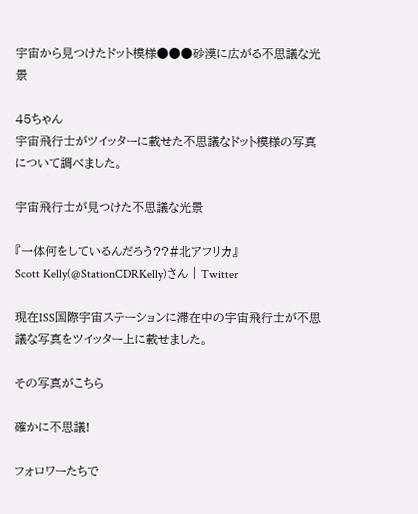宇宙から見つけたドット模様●●●砂漠に広がる不思議な光景

45ちゃん
宇宙飛行士がツイッターに載せた不思議なドット模様の写真について調べました。

宇宙飛行士が見つけた不思議な光景

『一体何をしているんだろう??#北アフリカ』
Scott Kelly(@StationCDRKelly)さん | Twitter

現在ISS国際宇宙ステーションに滞在中の宇宙飛行士が不思議な写真をツイッター上に載せました。

その写真がこちら

確かに不思議!

フォロワーたちで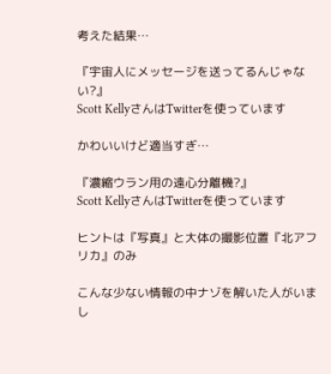考えた結果…

『宇宙人にメッセージを送ってるんじゃない?』
Scott KellyさんはTwitterを使っています

かわいいけど適当すぎ…

『濃縮ウラン用の遠心分離機?』
Scott KellyさんはTwitterを使っています

ヒントは『写真』と大体の撮影位置『北アフリカ』のみ

こんな少ない情報の中ナゾを解いた人がいまし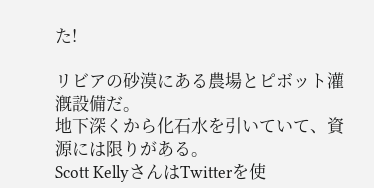た!

リビアの砂漠にある農場とピボット灌漑設備だ。
地下深くから化石水を引いていて、資源には限りがある。
Scott KellyさんはTwitterを使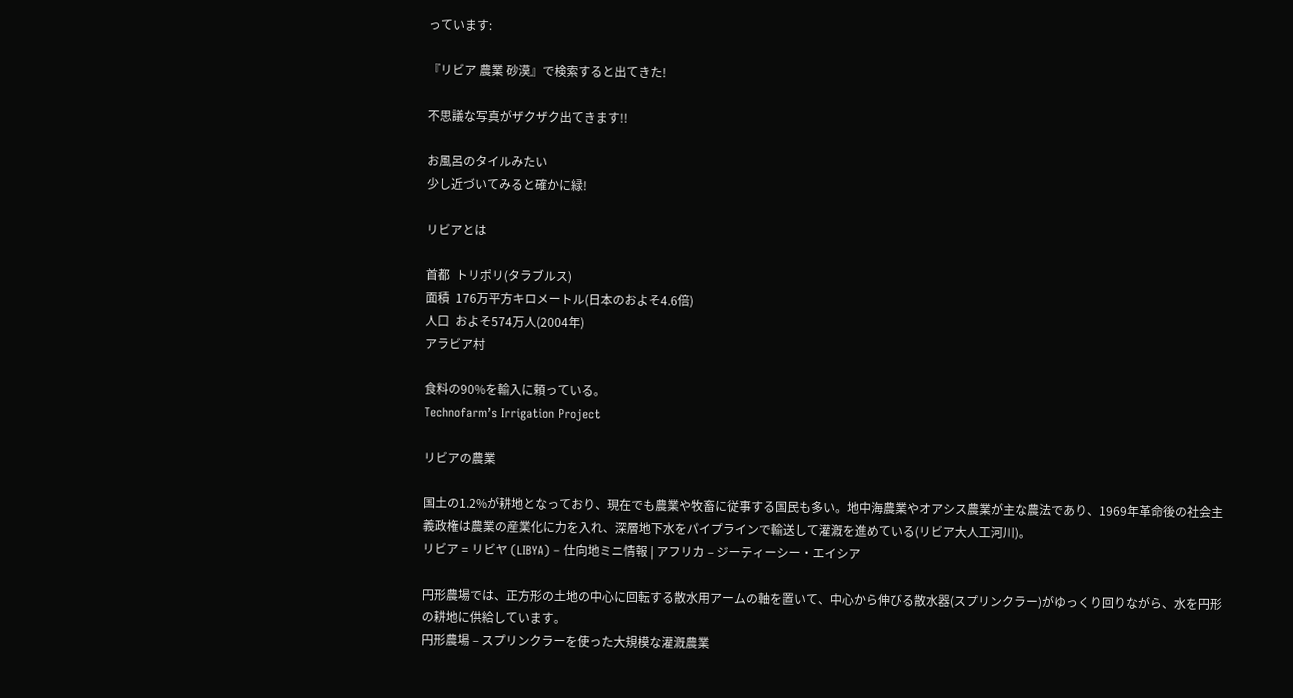っています:

『リビア 農業 砂漠』で検索すると出てきた!

不思議な写真がザクザク出てきます!!

お風呂のタイルみたい
少し近づいてみると確かに緑!

リビアとは

首都  トリポリ(タラブルス)
面積  176万平方キロメートル(日本のおよそ4.6倍)
人口  およそ574万人(2004年)
アラビア村

食料の90%を輸入に頼っている。
Technofarm’s Irrigation Project

リビアの農業

国土の1.2%が耕地となっており、現在でも農業や牧畜に従事する国民も多い。地中海農業やオアシス農業が主な農法であり、1969年革命後の社会主義政権は農業の産業化に力を入れ、深層地下水をパイプラインで輸送して灌漑を進めている(リビア大人工河川)。
リビア = リビヤ (LIBYA) – 仕向地ミニ情報 | アフリカ – ジーティーシー・エイシア

円形農場では、正方形の土地の中心に回転する散水用アームの軸を置いて、中心から伸びる散水器(スプリンクラー)がゆっくり回りながら、水を円形の耕地に供給しています。
円形農場 – スプリンクラーを使った大規模な灌漑農業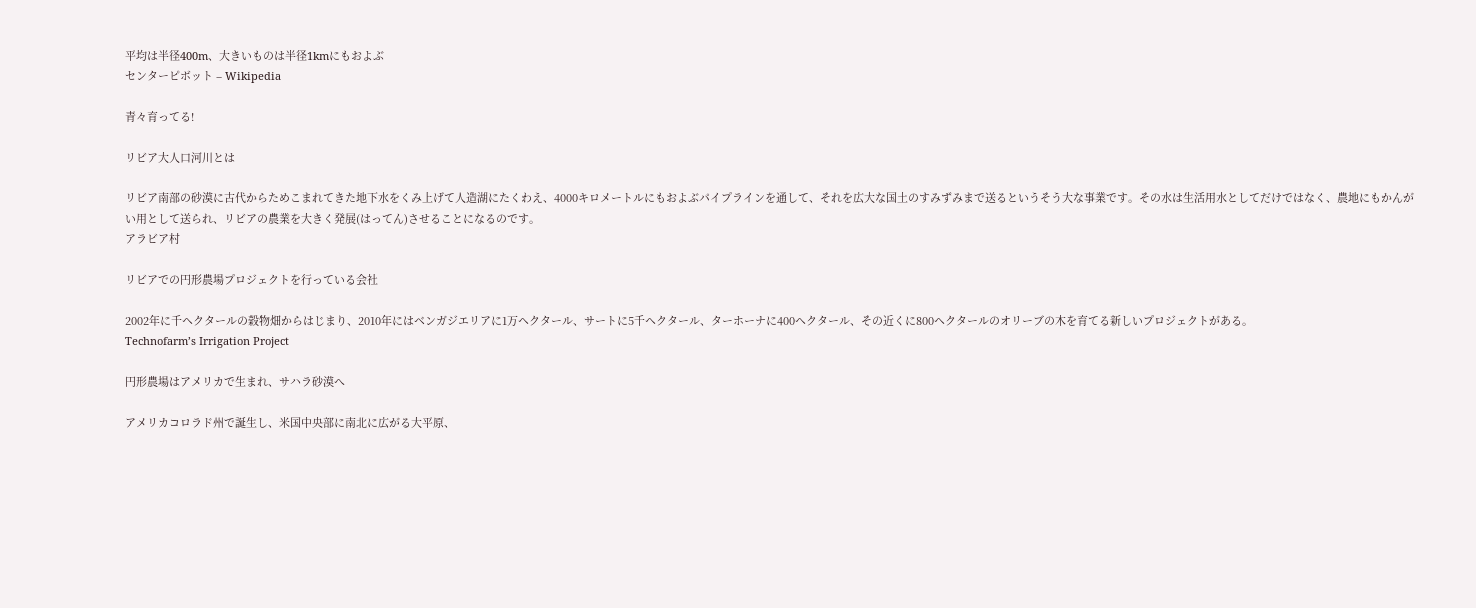平均は半径400m、大きいものは半径1kmにもおよぶ
センターピボット – Wikipedia

青々育ってる!

リビア大人口河川とは

リビア南部の砂漠に古代からためこまれてきた地下水をくみ上げて人造湖にたくわえ、4000キロメートルにもおよぶパイプラインを通して、それを広大な国土のすみずみまで送るというそう大な事業です。その水は生活用水としてだけではなく、農地にもかんがい用として送られ、リビアの農業を大きく発展(はってん)させることになるのです。
アラビア村

リビアでの円形農場プロジェクトを行っている会社

2002年に千ヘクタールの穀物畑からはじまり、2010年にはベンガジエリアに1万ヘクタール、サートに5千ヘクタール、ターホーナに400ヘクタール、その近くに800ヘクタールのオリーブの木を育てる新しいプロジェクトがある。
Technofarm’s Irrigation Project

円形農場はアメリカで生まれ、サハラ砂漠へ

アメリカコロラド州で誕生し、米国中央部に南北に広がる大平原、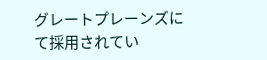グレートプレーンズにて採用されてい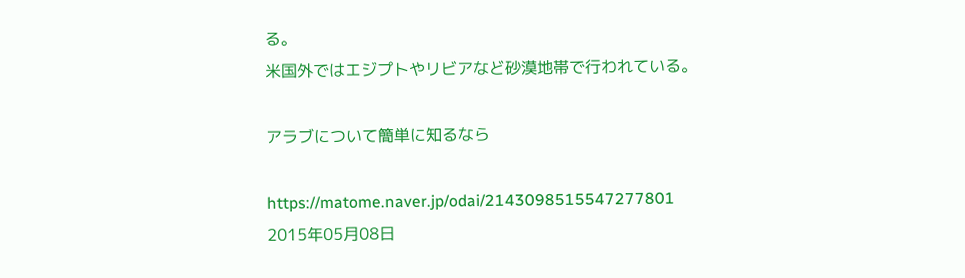る。
米国外ではエジプトやリビアなど砂漠地帯で行われている。

アラブについて簡単に知るなら

https://matome.naver.jp/odai/2143098515547277801
2015年05月08日